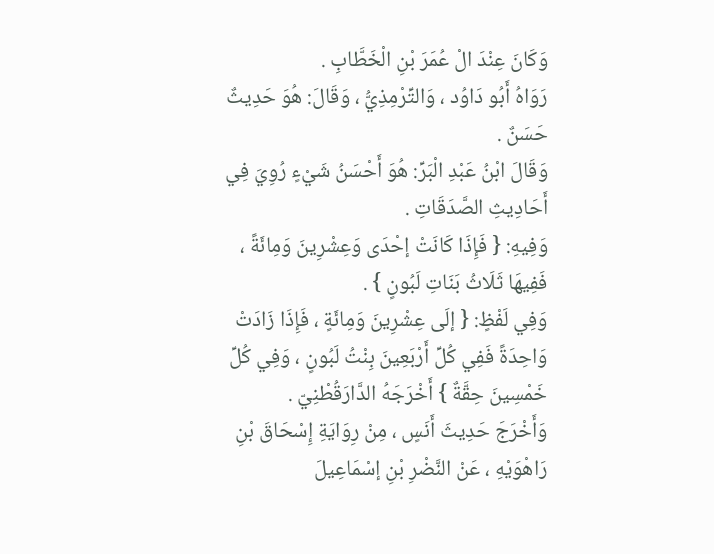وَكَانَ عِنْدَ الْ عُمَرَ بْنِ الْخَطَّابِ .
رَوَاهُ أَبُو دَاوُد ، وَالتِّرْمِذِيُّ ، وَقَالَ: هُوَ حَدِيثٌ حَسَنٌ .
وَقَالَ ابْنُ عَبْدِ الْبَرِّ: هُوَ أَحْسَنُ شَيْءٍ رُوِيَ فِي أَحَادِيثِ الصَّدَقَاتِ .
وَفِيهِ: { فَإِذَا كَانَتْ إحْدَى وَعِشْرِينَ وَمِائَةً ، فَفِيهَا ثَلَاثُ بَنَاتِ لَبُونٍ } .
وَفِي لَفْظٍ: { إلَى عِشْرِينَ وَمِائَةٍ ، فَإِذَا زَادَتْ وَاحِدَةً فَفِي كُلِّ أَرْبَعِينَ بِنْتُ لَبُونٍ ، وَفِي كُلِّ خَمْسِينَ حِقَّةٌ } أَخْرَجَهُ الدَّارَقُطْنِيّ .
وَأَخْرَجَ حَدِيثَ أَنَسٍ ، مِنْ رِوَايَةِ إِسْحَاقَ بْنِ رَاهْوَيْهِ ، عَنْ النَّضْرِ بْنِ إسْمَاعِيلَ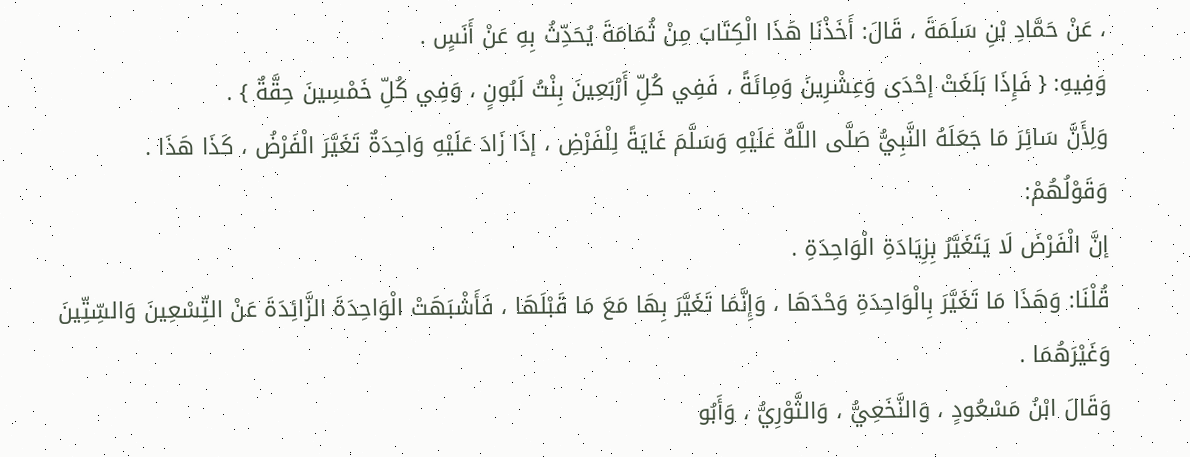، عَنْ حَمَّادِ بْنِ سَلَمَةَ ، قَالَ: أَخَذْنَا هَذَا الْكِتَابَ مِنْ ثُمَامَةَ يُحَدِّثُ بِهِ عَنْ أَنَسٍ .
وَفِيهِ: { فَإِذَا بَلَغَتْ إحْدَى وَعِشْرِينَ وَمِائَةً ، فَفِي كُلِّ أَرْبَعِينَ بِنْتُ لَبُونٍ ، وَفِي كُلِّ خَمْسِينَ حِقَّةٌ } .
وَلِأَنَّ سَائِرَ مَا جَعَلَهُ النَّبِيُّ صَلَّى اللَّهُ عَلَيْهِ وَسَلَّمَ غَايَةً لِلْفَرْضِ ، إذَا زَادَ عَلَيْهِ وَاحِدَةٌ تَغَيَّرَ الْفَرْضُ ، كَذَا هَذَا .
وَقَوْلُهُمْ:
إنَّ الْفَرْضَ لَا يَتَغَيَّرُ بِزِيَادَةِ الْوَاحِدَةِ .
قُلْنَا: وَهَذَا مَا تَغَيَّرَ بِالْوَاحِدَةِ وَحْدَهَا ، وَإِنَّمَا تَغَيَّرَ بِهَا مَعَ مَا قَبْلَهَا ، فَأَشْبَهَتْ الْوَاحِدَةَ الزَّائِدَةَ عَنْ التِّسْعِينَ وَالسِّتِّينَ وَغَيْرَهُمَا .
وَقَالَ ابْنُ مَسْعُودٍ ، وَالنَّخَعِيُّ ، وَالثَّوْرِيُّ ، وَأَبُو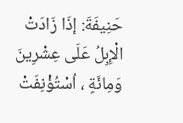حَنِيفَةَ: إذَا زَادَتْ الْإِبِلُ عَلَى عِشْرِينَ وَمِائَةٍ ، اُسْتُؤْنِفَتْ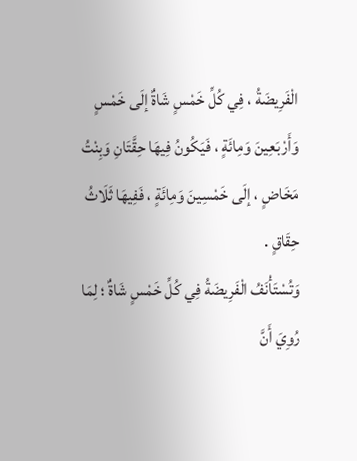الْفَرِيضَةُ ، فِي كُلِّ خَمْسٍ شَاةٌ إلَى خَمْسٍ وَأَرْبَعِينَ وَمِائَةٍ ، فَيَكُونُ فِيهَا حِقَّتَانِ وَبِنْتُ مَخَاضٍ ، إلَى خَمْسِينَ وَمِائَةٍ ، فَفِيهَا ثَلَاثُ حِقَاقٍ .
وَتُسْتَأْنَفُ الْفَرِيضَةُ فِي كُلِّ خَمْسٍ شَاةٌ ؛ لِمَا رُوِيَ أَنَّ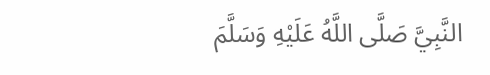النَّبِيَّ صَلَّى اللَّهُ عَلَيْهِ وَسَلَّمَ